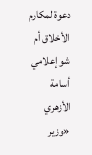دعوة لمكارم الأخلاق أم شو إعلامي
أسامة الأزهري «وزير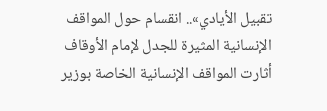تقبيل الأيادي».. انقسام حول المواقف الإنسانية المثيرة للجدل لإمام الأوقاف
أثارت المواقف الإنسانية الخاصة بوزير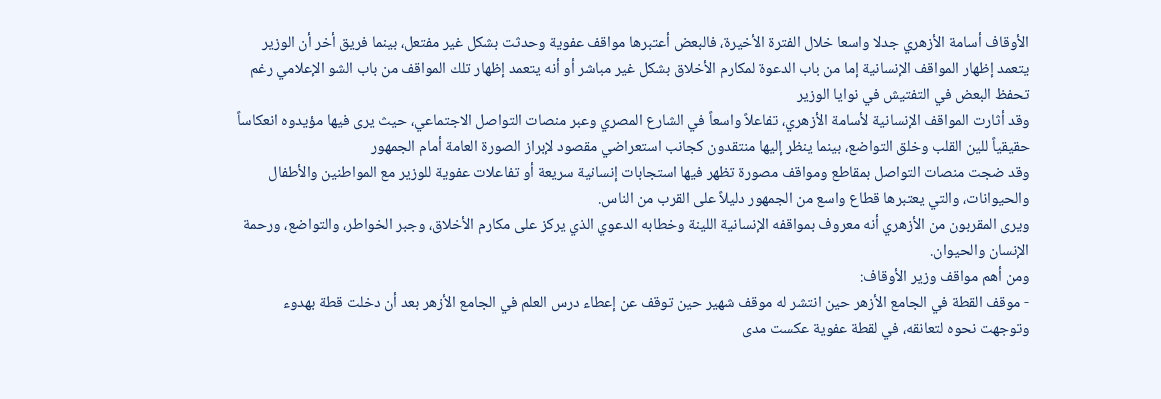الأوقاف أسامة الأزهري جدلا واسعا خلال الفترة الأخيرة، فالبعض أعتبرها مواقف عفوية وحدثت بشكل غير مفتعل، بينما فريق أخر أن الوزير يتعمد إظهار المواقف الإنسانية إما من باب الدعوة لمكارم الأخلاق بشكل غير مباشر أو أنه يتعمد إظهار تلك المواقف من باب الشو الإعلامي رغم تحفظ البعض في التفتيش في نوايا الوزير
وقد أثارت المواقف الإنسانية لأسامة الأزهري، تفاعلاً واسعاً في الشارع المصري وعبر منصات التواصل الاجتماعي، حيث يرى فيها مؤيدوه انعكاساً حقيقياً للين القلب وخلق التواضع، بينما ينظر إليها منتقدون كجانب استعراضي مقصود لإبراز الصورة العامة أمام الجمهور
وقد ضجت منصات التواصل بمقاطع ومواقف مصورة تظهر فيها استجابات إنسانية سريعة أو تفاعلات عفوية للوزير مع المواطنين والأطفال والحيوانات، والتي يعتبرها قطاع واسع من الجمهور دليلاً على القرب من الناس.
ويرى المقربون من الأزهري أنه معروف بمواقفه الإنسانية اللينة وخطابه الدعوي الذي يركز على مكارم الأخلاق، وجبر الخواطر، والتواضع، ورحمة الإنسان والحيوان.
ومن أهم مواقف وزير الأوقاف:
- موقف القطة في الجامع الأزهر حين انتشر له موقف شهير حين توقف عن إعطاء درس العلم في الجامع الأزهر بعد أن دخلت قطة بهدوء وتوجهت نحوه لتعانقه، في لقطة عفوية عكست مدى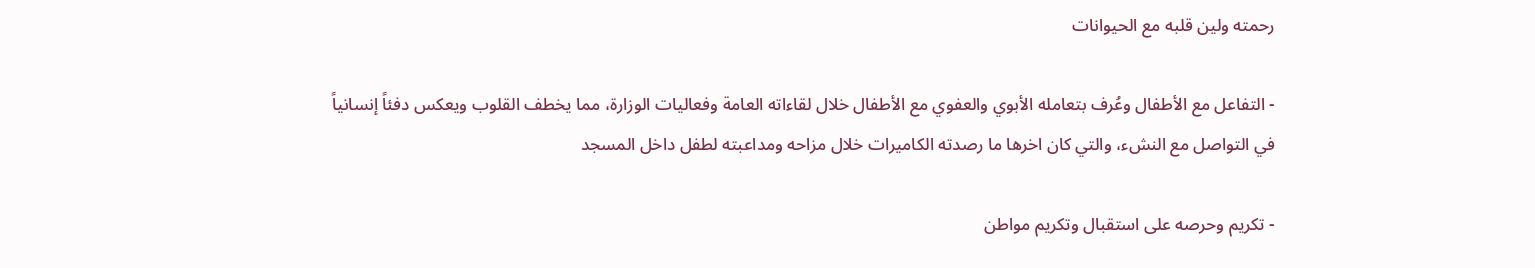رحمته ولين قلبه مع الحيوانات

- التفاعل مع الأطفال وعُرف بتعامله الأبوي والعفوي مع الأطفال خلال لقاءاته العامة وفعاليات الوزارة، مما يخطف القلوب ويعكس دفئاً إنسانياً في التواصل مع النشء، والتي كان اخرها ما رصدته الكاميرات خلال مزاحه ومداعبته لطفل داخل المسجد

- تكريم وحرصه على استقبال وتكريم مواطن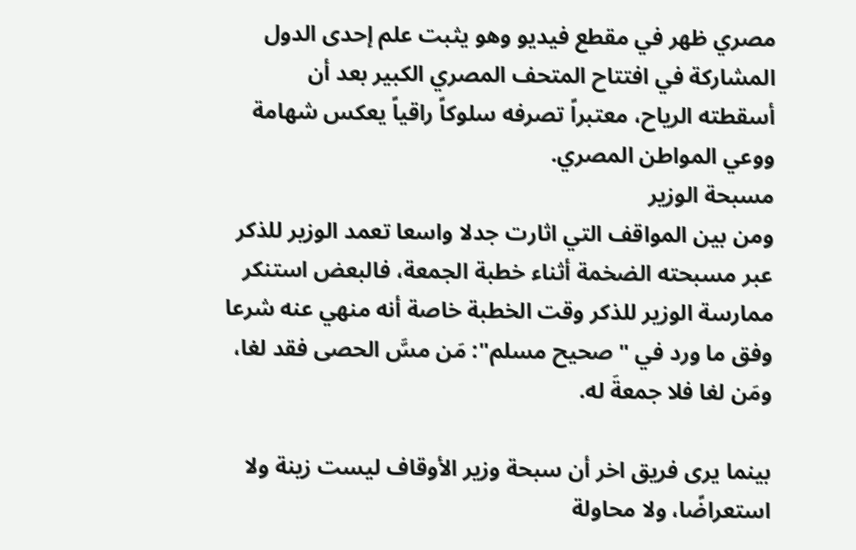مصري ظهر في مقطع فيديو وهو يثبت علم إحدى الدول المشاركة في افتتاح المتحف المصري الكبير بعد أن أسقطته الرياح، معتبراً تصرفه سلوكاً راقياً يعكس شهامة ووعي المواطن المصري.
مسبحة الوزير
ومن بين المواقف التي اثارت جدلا واسعا تعمد الوزير للذكر عبر مسبحته الضخمة أثناء خطبة الجمعة، فالبعض استنكر ممارسة الوزير للذكر وقت الخطبة خاصة أنه منهي عنه شرعا وفق ما ورد في "صحيح مسلم": مَن مسَّ الحصى فقد لغا، ومَن لغا فلا جمعةَ له.

بينما يرى فريق اخر أن سبحة وزير الأوقاف ليست زينة ولا استعراضًا، ولا محاولة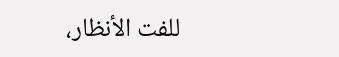للفت الأنظار،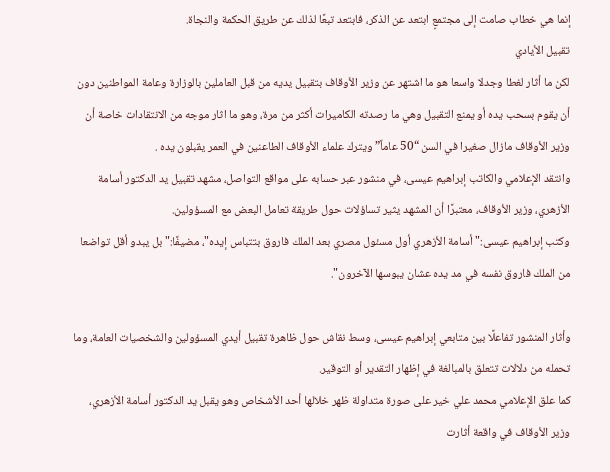إنما هي خطاب صامت إلى مجتمعٍ ابتعد عن الذكر، فابتعد تبعًا لذلك عن طريق الحكمة والنجاة.
تقبيل الأيادي
لكن ما أثار لغطا وجدلا واسعا هو ما اشتهر عن وزير الأوقاف بتقبيل يديه من قبل العاملين بالوزارة وعامة المواطنين دون أن يقوم بسحب يده أو يمنع التقبيل وهي ما رصدته الكاميرات أكثر من مرة، وهو ما اثار موجه من الانتقادات خاصة أن وزير الأوقاف مازال صغيرا في السن “50 عاماً” ويترك علماء الأوقاف الطاعنين في العمر يقبلون يده .
وانتقد الإعلامي والكاتب إبراهيم عيسى، في منشور عبر حسابه على مواقع التواصل، مشهد تقبيل يد الدكتور أسامة الأزهري، وزير الأوقاف، معتبرًا أن المشهد يثير تساؤلات حول طريقة تعامل البعض مع المسؤولين.
وكتب إبراهيم عيسى:" أسامة الأزهري أول مسئول مصري بعد الملك فاروق بتتباس إيده"، مضيفًا:" بل يبدو أقل تواضعا من الملك فاروق نفسه في مد يده عشان يبوسها الآخرون".

وأثار المنشور تفاعلًا بين متابعي إبراهيم عيسى، وسط نقاش حول ظاهرة تقبيل أيدي المسؤولين والشخصيات العامة، وما تحمله من دلالات تتعلق بالمبالغة في إظهار التقدير أو التوقير.
كما علق الإعلامي محمد علي خير على صورة متداولة ظهر خلالها أحد الأشخاص وهو يقبل يد الدكتور أسامة الأزهري، وزير الأوقاف في واقعة أثارت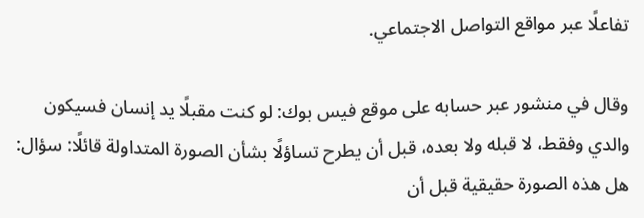تفاعلًا عبر مواقع التواصل الاجتماعي.

وقال في منشور عبر حسابه على موقع فيس بوك: لو كنت مقبلًا يد إنسان فسيكون والدي وفقط، لا قبله ولا بعده، قبل أن يطرح تساؤلًا بشأن الصورة المتداولة قائلًا: سؤال: هل هذه الصورة حقيقية قبل أن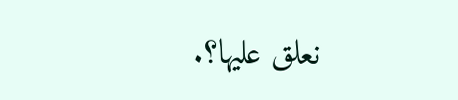نعلق عليها؟.